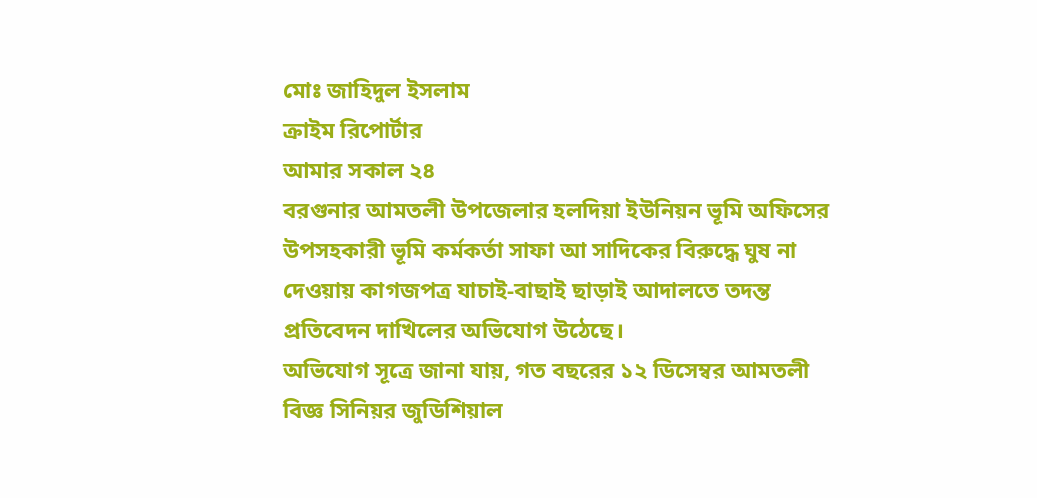মোঃ জাহিদুল ইসলাম
ক্রাইম রিপোর্টার
আমার সকাল ২৪
বরগুনার আমতলী উপজেলার হলদিয়া ইউনিয়ন ভূমি অফিসের উপসহকারী ভূমি কর্মকর্তা সাফা আ সাদিকের বিরুদ্ধে ঘুষ না দেওয়ায় কাগজপত্র যাচাই-বাছাই ছাড়াই আদালতে তদন্ত প্রতিবেদন দাখিলের অভিযোগ উঠেছে।
অভিযোগ সূত্রে জানা যায়, গত বছরের ১২ ডিসেম্বর আমতলী বিজ্ঞ সিনিয়র জুডিশিয়াল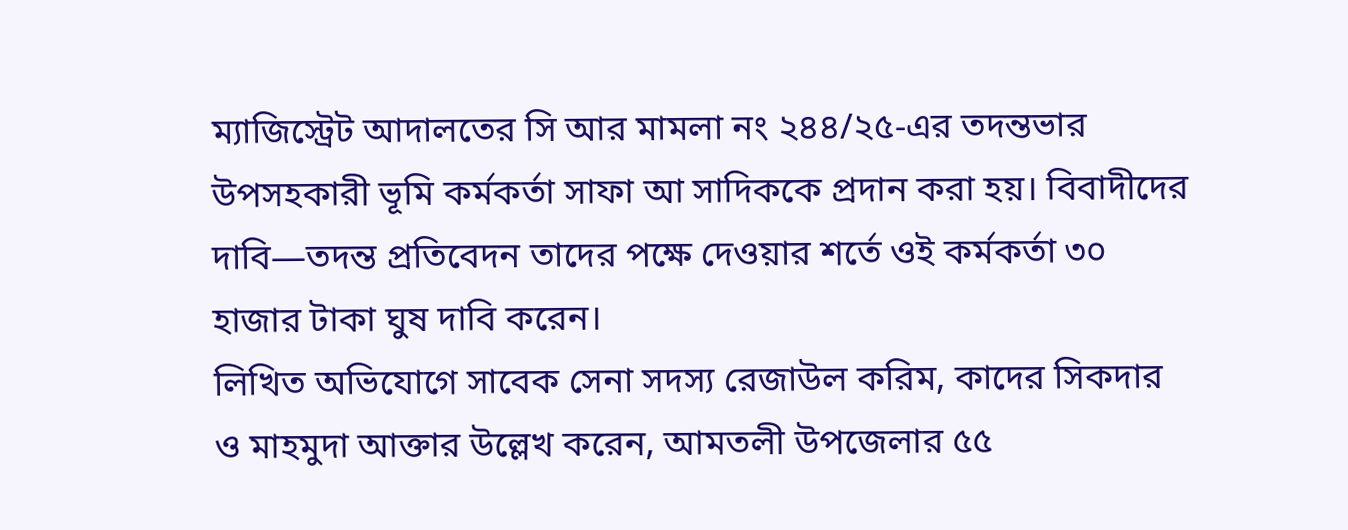ম্যাজিস্ট্রেট আদালতের সি আর মামলা নং ২৪৪/২৫-এর তদন্তভার উপসহকারী ভূমি কর্মকর্তা সাফা আ সাদিককে প্রদান করা হয়। বিবাদীদের দাবি—তদন্ত প্রতিবেদন তাদের পক্ষে দেওয়ার শর্তে ওই কর্মকর্তা ৩০ হাজার টাকা ঘুষ দাবি করেন।
লিখিত অভিযোগে সাবেক সেনা সদস্য রেজাউল করিম, কাদের সিকদার ও মাহমুদা আক্তার উল্লেখ করেন, আমতলী উপজেলার ৫৫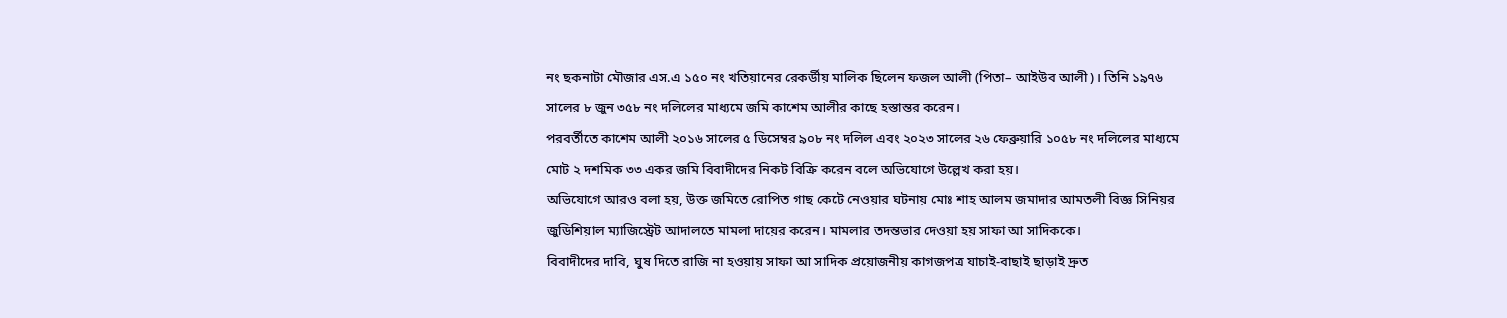নং ছকনাটা মৌজার এস.এ ১৫০ নং খতিয়ানের রেকর্ডীয় মালিক ছিলেন ফজল আলী (পিতা– আইউব আলী)। তিনি ১৯৭৬ সালের ৮ জুন ৩৫৮ নং দলিলের মাধ্যমে জমি কাশেম আলীর কাছে হস্তান্তর করেন।
পরবর্তীতে কাশেম আলী ২০১৬ সালের ৫ ডিসেম্বর ৯০৮ নং দলিল এবং ২০২৩ সালের ২৬ ফেব্রুয়ারি ১০৫৮ নং দলিলের মাধ্যমে মোট ২ দশমিক ৩৩ একর জমি বিবাদীদের নিকট বিক্রি করেন বলে অভিযোগে উল্লেখ করা হয়।
অভিযোগে আরও বলা হয়, উক্ত জমিতে রোপিত গাছ কেটে নেওয়ার ঘটনায় মোঃ শাহ আলম জমাদার আমতলী বিজ্ঞ সিনিয়র জুডিশিয়াল ম্যাজিস্ট্রেট আদালতে মামলা দায়ের করেন। মামলার তদন্তভার দেওয়া হয় সাফা আ সাদিককে।
বিবাদীদের দাবি, ঘুষ দিতে রাজি না হওয়ায় সাফা আ সাদিক প্রয়োজনীয় কাগজপত্র যাচাই-বাছাই ছাড়াই দ্রুত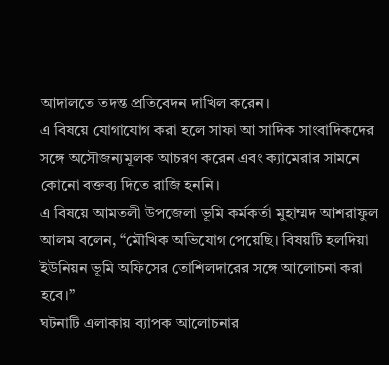আদালতে তদন্ত প্রতিবেদন দাখিল করেন।
এ বিষয়ে যোগাযোগ করা হলে সাফা আ সাদিক সাংবাদিকদের সঙ্গে অসৌজন্যমূলক আচরণ করেন এবং ক্যামেরার সামনে কোনো বক্তব্য দিতে রাজি হননি।
এ বিষয়ে আমতলী উপজেলা ভূমি কর্মকর্তা মুহাম্মদ আশরাফুল আলম বলেন, “মৌখিক অভিযোগ পেয়েছি। বিষয়টি হলদিয়া ইউনিয়ন ভূমি অফিসের তোশিলদারের সঙ্গে আলোচনা করা হবে।”
ঘটনাটি এলাকায় ব্যাপক আলোচনার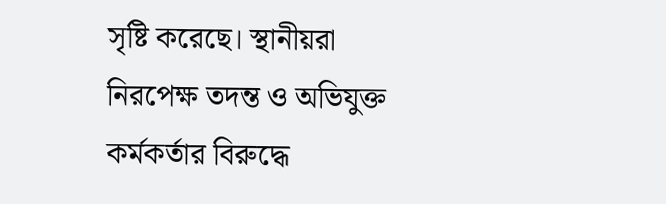সৃষ্টি করেছে। স্থানীয়রা নিরপেক্ষ তদন্ত ও অভিযুক্ত কর্মকর্তার বিরুদ্ধে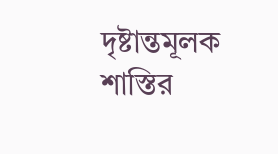দৃষ্টান্তমূলক শাস্তির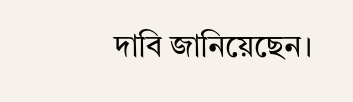দাবি জানিয়েছেন।